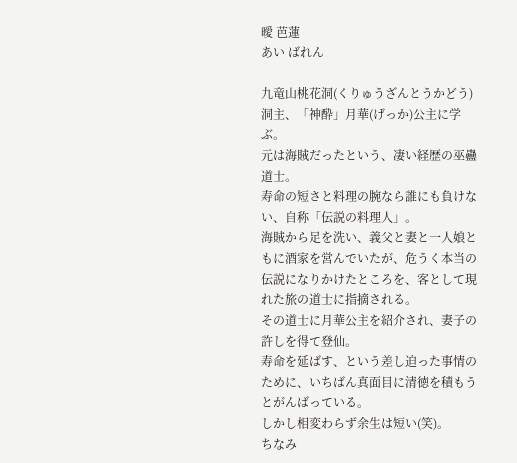曖 芭蓮
あい ばれん

九竜山桃花洞(くりゅうざんとうかどう)洞主、「神酔」月華(げっか)公主に学ぶ。
元は海賊だったという、凄い経歴の巫蠱道士。
寿命の短さと料理の腕なら誰にも負けない、自称「伝説の料理人」。
海賊から足を洗い、義父と妻と一人娘ともに酒家を営んでいたが、危うく本当の伝説になりかけたところを、客として現れた旅の道士に指摘される。
その道士に月華公主を紹介され、妻子の許しを得て登仙。
寿命を延ばす、という差し迫った事情のために、いちばん真面目に清徳を積もうとがんばっている。
しかし相変わらず余生は短い(笑)。
ちなみ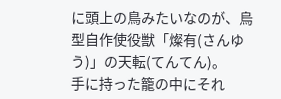に頭上の鳥みたいなのが、烏型自作使役獣「燦有(さんゆう)」の天転(てんてん)。
手に持った籠の中にそれ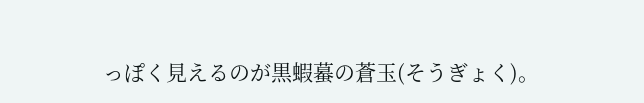っぽく見えるのが黒蝦蟇の蒼玉(そうぎょく)。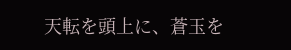天転を頭上に、蒼玉を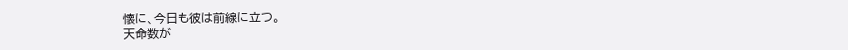懐に、今日も彼は前線に立つ。
天命数が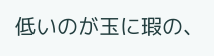低いのが玉に瑕の、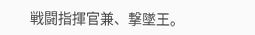戦闘指揮官兼、撃墜王。